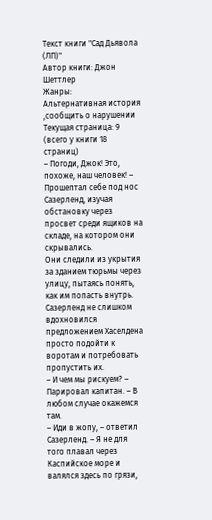Текст книги "Сад Дьявола (ЛП)"
Автор книги: Джон Шеттлер
Жанры:
Альтернативная история
,сообщить о нарушении
Текущая страница: 9 (всего у книги 18 страниц)
– Погоди, Джок! Это, похоже, наш человек! – Прошептал себе под нос Сазерленд, изучая обстановку через просвет среди ящиков на складе, на котором они скрывались.
Они следили из укрытия за зданием тюрьмы через улицу, пытаясь понять, как им попасть внутрь. Сазерленд не слишком вдохновился предложением Хаселдена просто подойти к воротам и потребовать пропустить их.
– И чем мы рискуем? – Парировал капитан. – В любом случае окажемся там.
– Иди в жопу, – ответил Сазерленд. – Я не для того плавал через Каспийское море и валялся здесь по грязи,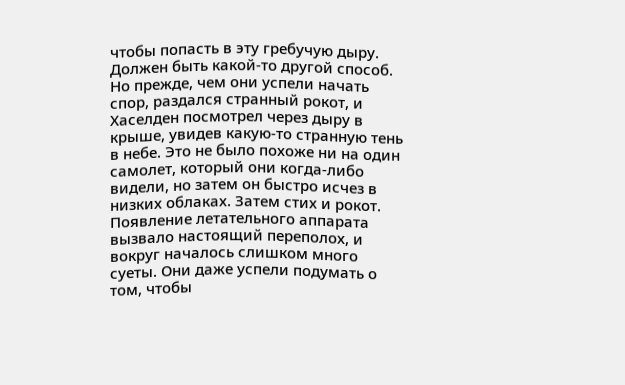чтобы попасть в эту гребучую дыру. Должен быть какой-то другой способ.
Но прежде, чем они успели начать спор, раздался странный рокот, и Хаселден посмотрел через дыру в крыше, увидев какую-то странную тень в небе. Это не было похоже ни на один самолет, который они когда-либо видели, но затем он быстро исчез в низких облаках. Затем стих и рокот.
Появление летательного аппарата вызвало настоящий переполох, и вокруг началось слишком много суеты. Они даже успели подумать о том, чтобы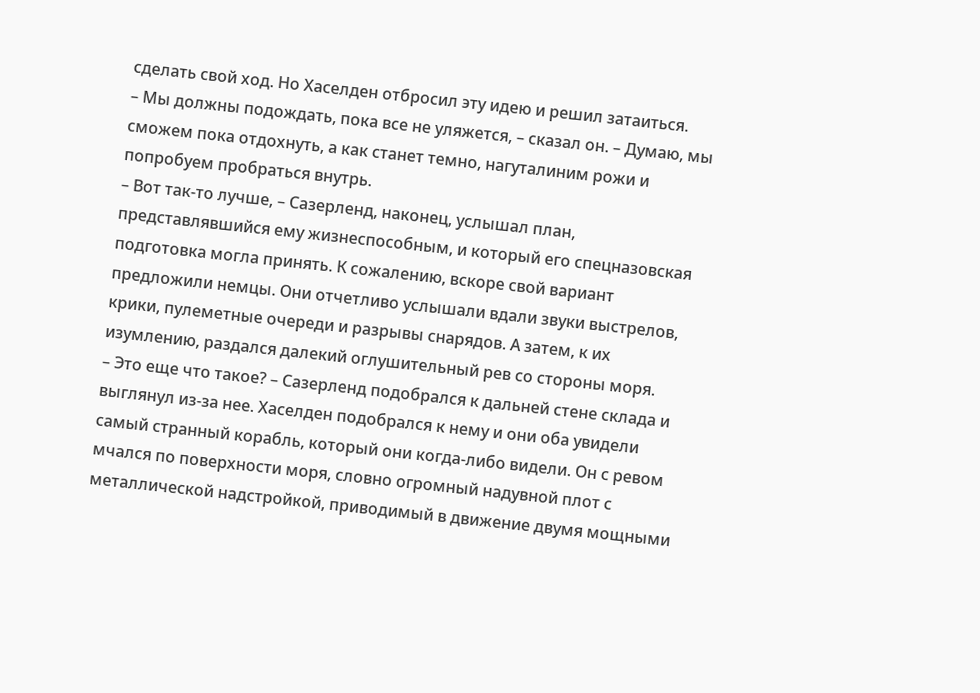сделать свой ход. Но Хаселден отбросил эту идею и решил затаиться.
– Мы должны подождать, пока все не уляжется, – сказал он. – Думаю, мы сможем пока отдохнуть, а как станет темно, нагуталиним рожи и попробуем пробраться внутрь.
– Вот так-то лучше, – Сазерленд, наконец, услышал план, представлявшийся ему жизнеспособным, и который его спецназовская подготовка могла принять. К сожалению, вскоре свой вариант предложили немцы. Они отчетливо услышали вдали звуки выстрелов, крики, пулеметные очереди и разрывы снарядов. А затем, к их изумлению, раздался далекий оглушительный рев со стороны моря.
– Это еще что такое? – Сазерленд подобрался к дальней стене склада и выглянул из-за нее. Хаселден подобрался к нему и они оба увидели самый странный корабль, который они когда-либо видели. Он с ревом мчался по поверхности моря, словно огромный надувной плот с металлической надстройкой, приводимый в движение двумя мощными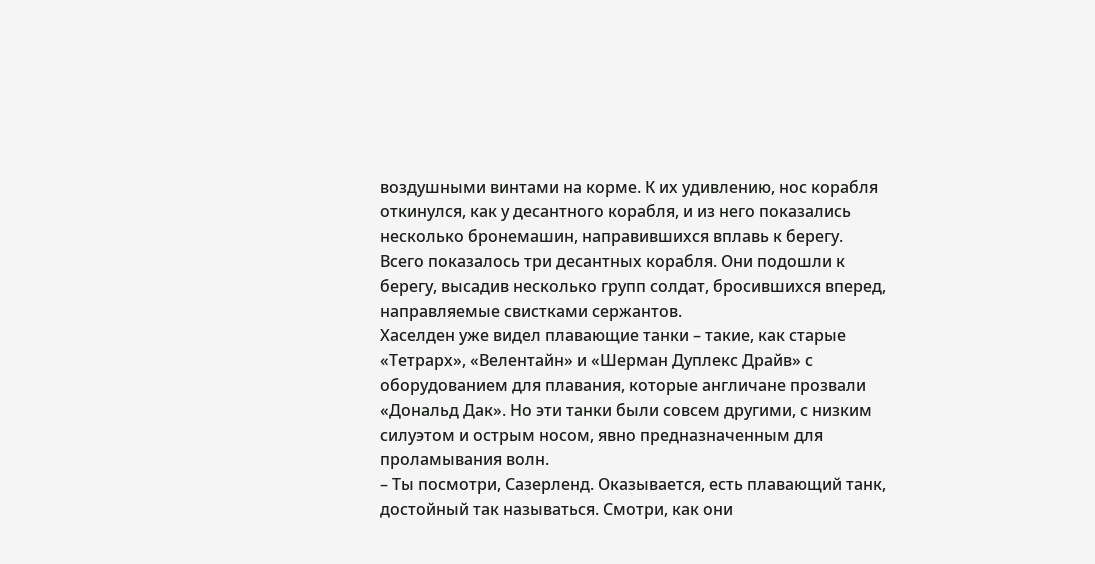воздушными винтами на корме. К их удивлению, нос корабля откинулся, как у десантного корабля, и из него показались несколько бронемашин, направившихся вплавь к берегу. Всего показалось три десантных корабля. Они подошли к берегу, высадив несколько групп солдат, бросившихся вперед, направляемые свистками сержантов.
Хаселден уже видел плавающие танки – такие, как старые «Тетрарх», «Велентайн» и «Шерман Дуплекс Драйв» с оборудованием для плавания, которые англичане прозвали «Дональд Дак». Но эти танки были совсем другими, с низким силуэтом и острым носом, явно предназначенным для проламывания волн.
– Ты посмотри, Сазерленд. Оказывается, есть плавающий танк, достойный так называться. Смотри, как они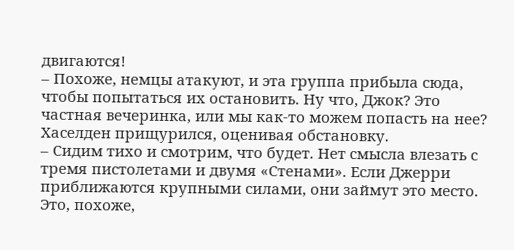двигаются!
– Похоже, немцы атакуют, и эта группа прибыла сюда, чтобы попытаться их остановить. Ну что, Джок? Это частная вечеринка, или мы как-то можем попасть на нее?
Хаселден прищурился, оценивая обстановку.
– Сидим тихо и смотрим, что будет. Нет смысла влезать с тремя пистолетами и двумя «Стенами». Если Джерри приближаются крупными силами, они займут это место. Это, похоже,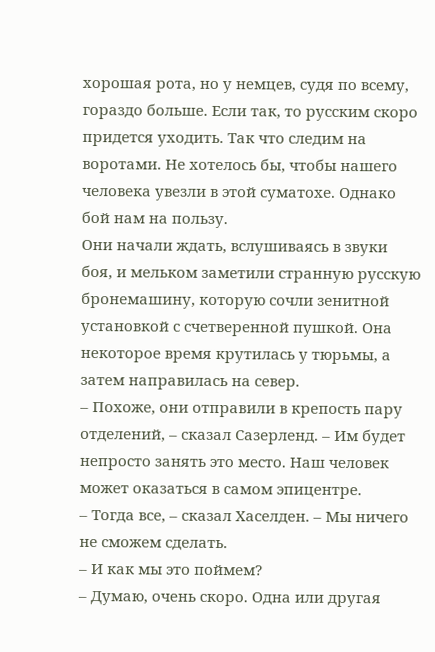хорошая рота, но у немцев, судя по всему, гораздо больше. Если так, то русским скоро придется уходить. Так что следим на воротами. Не хотелось бы, чтобы нашего человека увезли в этой суматохе. Однако бой нам на пользу.
Они начали ждать, вслушиваясь в звуки боя, и мельком заметили странную русскую бронемашину, которую сочли зенитной установкой с счетверенной пушкой. Она некоторое время крутилась у тюрьмы, а затем направилась на север.
– Похоже, они отправили в крепость пару отделений, – сказал Сазерленд. – Им будет непросто занять это место. Наш человек может оказаться в самом эпицентре.
– Тогда все, – сказал Хаселден. – Мы ничего не сможем сделать.
– И как мы это поймем?
– Думаю, очень скоро. Одна или другая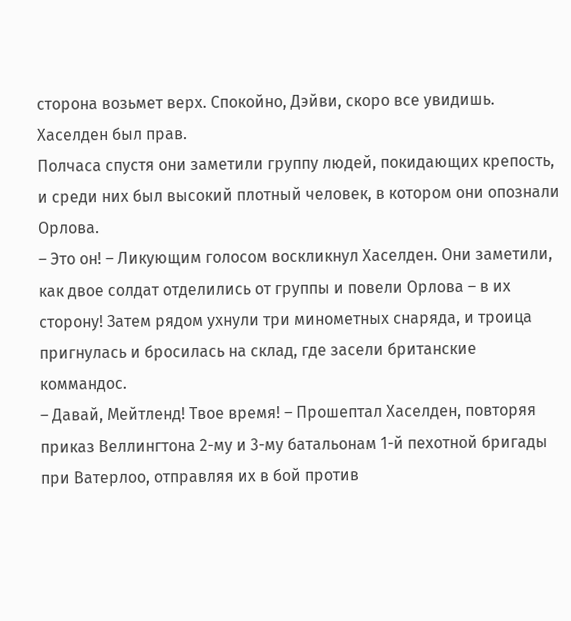сторона возьмет верх. Спокойно, Дэйви, скоро все увидишь.
Хаселден был прав.
Полчаса спустя они заметили группу людей, покидающих крепость, и среди них был высокий плотный человек, в котором они опознали Орлова.
– Это он! – Ликующим голосом воскликнул Хаселден. Они заметили, как двое солдат отделились от группы и повели Орлова – в их сторону! Затем рядом ухнули три минометных снаряда, и троица пригнулась и бросилась на склад, где засели британские коммандос.
– Давай, Мейтленд! Твое время! – Прошептал Хаселден, повторяя приказ Веллингтона 2-му и 3-му батальонам 1-й пехотной бригады при Ватерлоо, отправляя их в бой против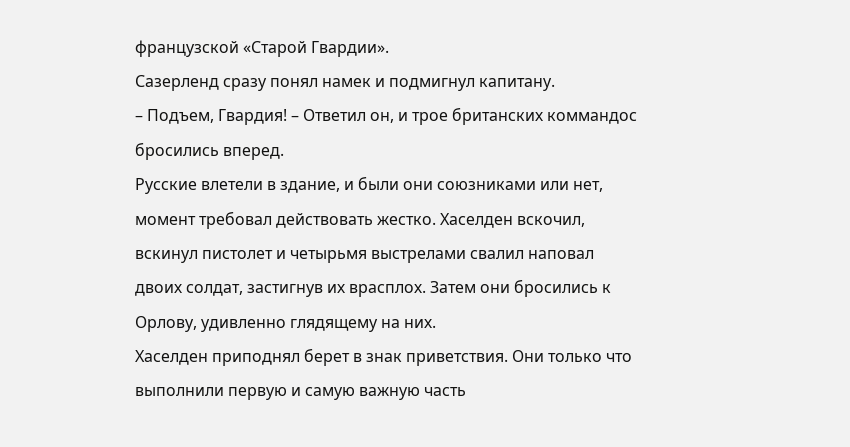французской «Старой Гвардии».
Сазерленд сразу понял намек и подмигнул капитану.
– Подъем, Гвардия! – Ответил он, и трое британских коммандос бросились вперед.
Русские влетели в здание, и были они союзниками или нет, момент требовал действовать жестко. Хаселден вскочил, вскинул пистолет и четырьмя выстрелами свалил наповал двоих солдат, застигнув их врасплох. Затем они бросились к Орлову, удивленно глядящему на них.
Хаселден приподнял берет в знак приветствия. Они только что выполнили первую и самую важную часть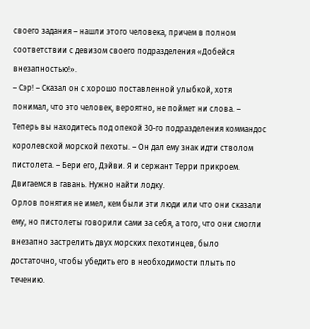своего задания – нашли этого человека, причем в полном соответствии с девизом своего подразделения «Добейся внезапностью!».
– Сэр! – Сказал он с хорошо поставленной улыбкой, хотя понимал, что это человек, вероятно, не поймет ни слова. – Теперь вы находитесь под опекой 30-го подразделения коммандос королевской морской пехоты. – Он дал ему знак идти стволом пистолета. – Бери его, Дэйви. Я и сержант Терри прикроем. Двигаемся в гавань. Нужно найти лодку.
Орлов понятия не имел, кем были эти люди или что они сказали ему, но пистолеты говорили сами за себя, а того, что они смогли внезапно застрелить двух морских пехотинцев, было достаточно, чтобы убедить его в необходимости плыть по течению.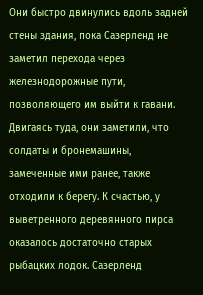Они быстро двинулись вдоль задней стены здания, пока Сазерленд не заметил перехода через железнодорожные пути, позволяющего им выйти к гавани. Двигаясь туда, они заметили, что солдаты и бронемашины, замеченные ими ранее, также отходили к берегу. К счастью, у выветренного деревянного пирса оказалось достаточно старых рыбацких лодок. Сазерленд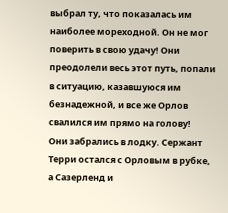выбрал ту, что показалась им наиболее мореходной. Он не мог поверить в свою удачу! Они преодолели весь этот путь, попали в ситуацию, казавшуюся им безнадежной, и все же Орлов свалился им прямо на голову!
Они забрались в лодку. Сержант Терри остался с Орловым в рубке, а Сазерленд и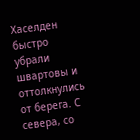Хаселден быстро убрали швартовы и оттолкнулись от берега. С севера, со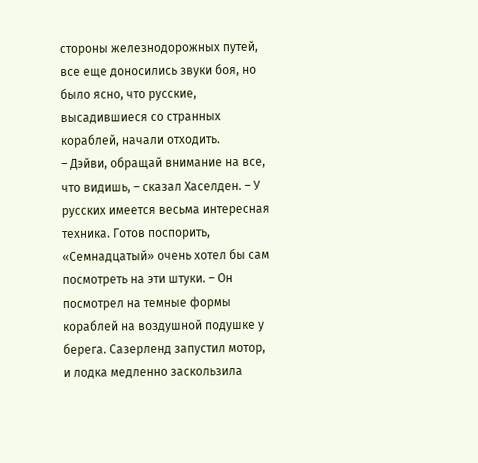стороны железнодорожных путей, все еще доносились звуки боя, но было ясно, что русские, высадившиеся со странных кораблей, начали отходить.
– Дэйви, обращай внимание на все, что видишь, – сказал Хаселден. – У русских имеется весьма интересная техника. Готов поспорить, «Семнадцатый» очень хотел бы сам посмотреть на эти штуки. – Он посмотрел на темные формы кораблей на воздушной подушке у берега. Сазерленд запустил мотор, и лодка медленно заскользила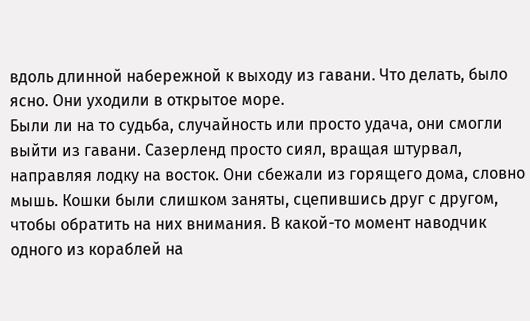вдоль длинной набережной к выходу из гавани. Что делать, было ясно. Они уходили в открытое море.
Были ли на то судьба, случайность или просто удача, они смогли выйти из гавани. Сазерленд просто сиял, вращая штурвал, направляя лодку на восток. Они сбежали из горящего дома, словно мышь. Кошки были слишком заняты, сцепившись друг с другом, чтобы обратить на них внимания. В какой-то момент наводчик одного из кораблей на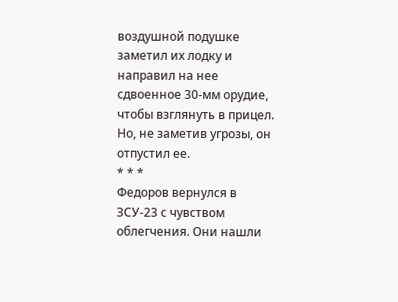воздушной подушке заметил их лодку и направил на нее сдвоенное 30-мм орудие, чтобы взглянуть в прицел. Но, не заметив угрозы, он отпустил ее.
* * *
Федоров вернулся в ЗСУ-23 с чувством облегчения. Они нашли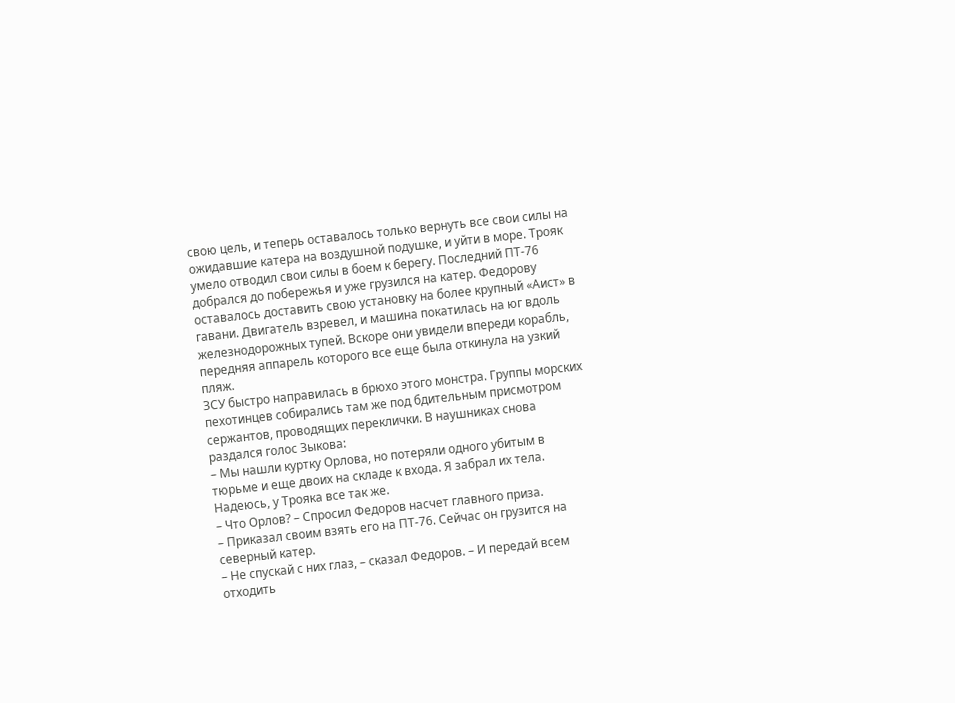свою цель, и теперь оставалось только вернуть все свои силы на ожидавшие катера на воздушной подушке, и уйти в море. Трояк умело отводил свои силы в боем к берегу. Последний ПТ-76 добрался до побережья и уже грузился на катер. Федорову оставалось доставить свою установку на более крупный «Аист» в гавани. Двигатель взревел, и машина покатилась на юг вдоль железнодорожных тупей. Вскоре они увидели впереди корабль, передняя аппарель которого все еще была откинула на узкий пляж.
ЗСУ быстро направилась в брюхо этого монстра. Группы морских пехотинцев собирались там же под бдительным присмотром сержантов, проводящих переклички. В наушниках снова раздался голос Зыкова:
– Мы нашли куртку Орлова, но потеряли одного убитым в тюрьме и еще двоих на складе к входа. Я забрал их тела. Надеюсь, у Трояка все так же.
– Что Орлов? – Спросил Федоров насчет главного приза.
– Приказал своим взять его на ПТ-76. Сейчас он грузится на северный катер.
– Не спускай с них глаз, – сказал Федоров. – И передай всем отходить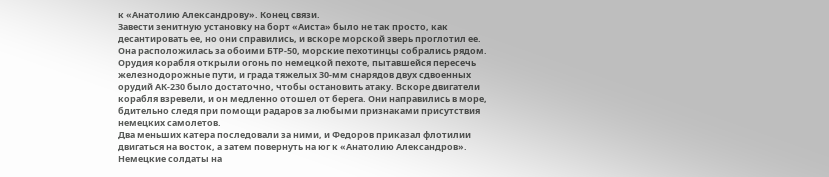к «Анатолию Александрову». Конец связи.
Завести зенитную установку на борт «Аиста» было не так просто, как десантировать ее, но они справились, и вскоре морской зверь проглотил ее. Она расположилась за обоими БТР-50, морские пехотинцы собрались рядом. Орудия корабля открыли огонь по немецкой пехоте, пытавшейся пересечь железнодорожные пути, и града тяжелых 30-мм снарядов двух сдвоенных орудий АК-230 было достаточно, чтобы остановить атаку. Вскоре двигатели корабля взревели, и он медленно отошел от берега. Они направились в море, бдительно следя при помощи радаров за любыми признаками присутствия немецких самолетов.
Два меньших катера последовали за ними, и Федоров приказал флотилии двигаться на восток, а затем повернуть на юг к «Анатолию Александров». Немецкие солдаты на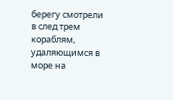берегу смотрели в след трем кораблям, удаляющимся в море на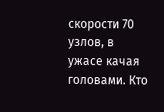скорости 70 узлов, в ужасе качая головами. Кто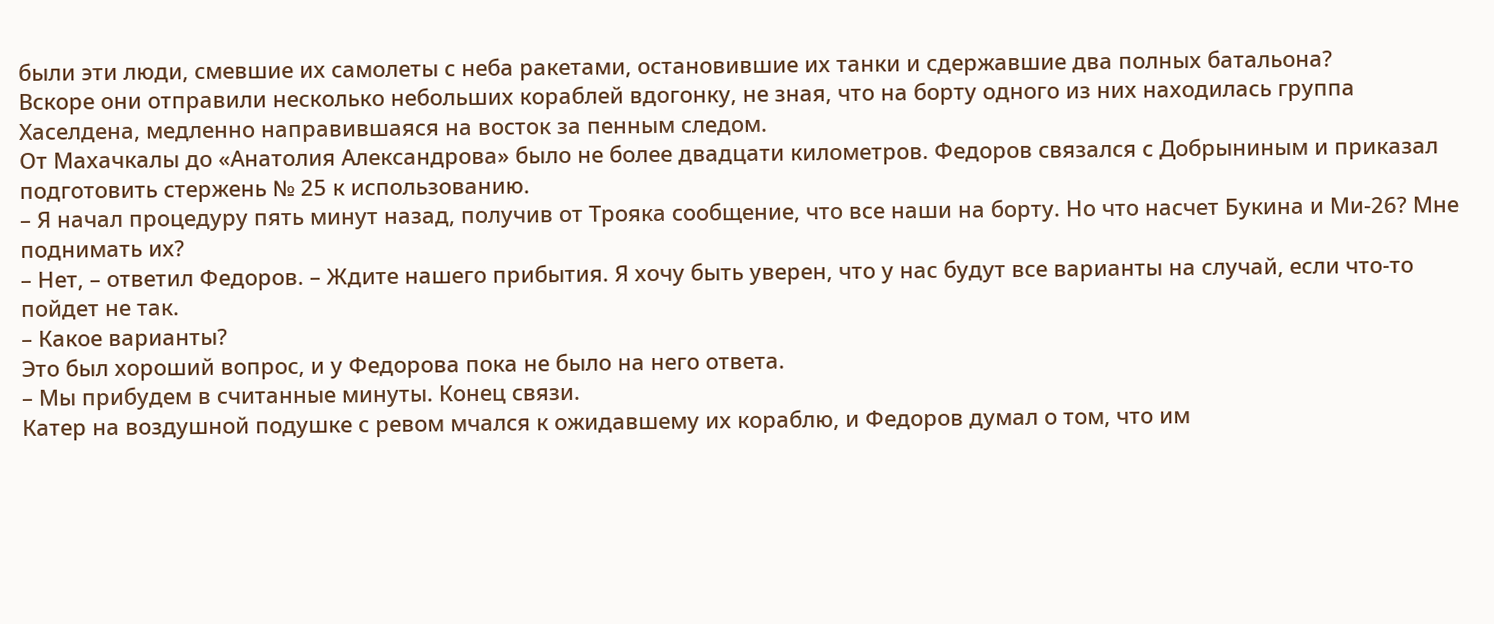были эти люди, смевшие их самолеты с неба ракетами, остановившие их танки и сдержавшие два полных батальона?
Вскоре они отправили несколько небольших кораблей вдогонку, не зная, что на борту одного из них находилась группа Хаселдена, медленно направившаяся на восток за пенным следом.
От Махачкалы до «Анатолия Александрова» было не более двадцати километров. Федоров связался с Добрыниным и приказал подготовить стержень № 25 к использованию.
– Я начал процедуру пять минут назад, получив от Трояка сообщение, что все наши на борту. Но что насчет Букина и Ми-26? Мне поднимать их?
– Нет, – ответил Федоров. – Ждите нашего прибытия. Я хочу быть уверен, что у нас будут все варианты на случай, если что-то пойдет не так.
– Какое варианты?
Это был хороший вопрос, и у Федорова пока не было на него ответа.
– Мы прибудем в считанные минуты. Конец связи.
Катер на воздушной подушке с ревом мчался к ожидавшему их кораблю, и Федоров думал о том, что им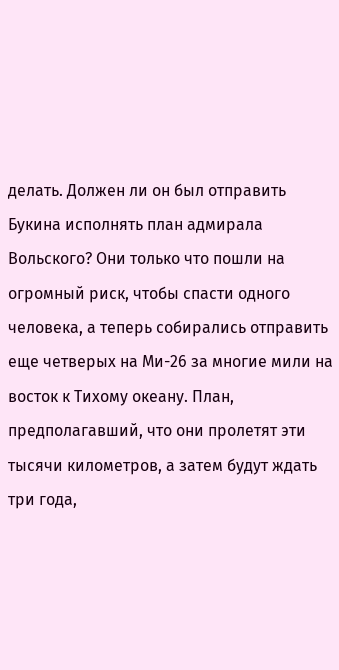делать. Должен ли он был отправить Букина исполнять план адмирала Вольского? Они только что пошли на огромный риск, чтобы спасти одного человека, а теперь собирались отправить еще четверых на Ми-26 за многие мили на восток к Тихому океану. План, предполагавший, что они пролетят эти тысячи километров, а затем будут ждать три года,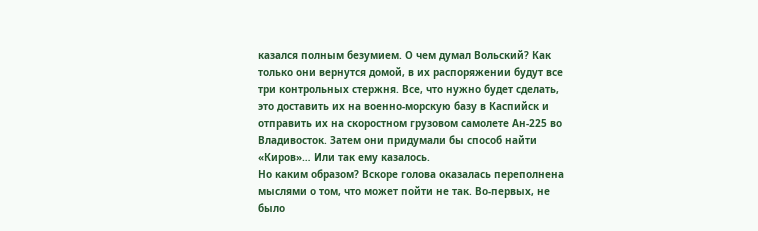казался полным безумием. О чем думал Вольский? Как только они вернутся домой, в их распоряжении будут все три контрольных стержня. Все, что нужно будет сделать, это доставить их на военно-морскую базу в Каспийск и отправить их на скоростном грузовом самолете Ан-225 во Владивосток. Затем они придумали бы способ найти «Киров»… Или так ему казалось.
Но каким образом? Вскоре голова оказалась переполнена мыслями о том, что может пойти не так. Во-первых, не было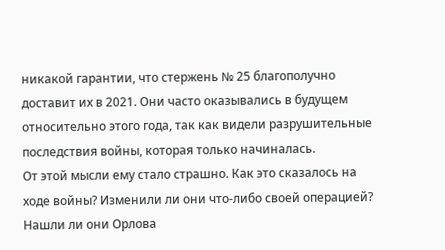никакой гарантии, что стержень № 25 благополучно доставит их в 2021. Они часто оказывались в будущем относительно этого года, так как видели разрушительные последствия войны, которая только начиналась.
От этой мысли ему стало страшно. Как это сказалось на ходе войны? Изменили ли они что-либо своей операцией? Нашли ли они Орлова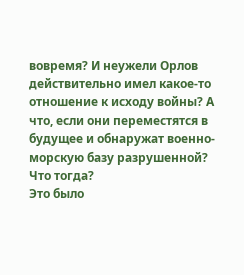вовремя? И неужели Орлов действительно имел какое-то отношение к исходу войны? А что, если они переместятся в будущее и обнаружат военно-морскую базу разрушенной? Что тогда?
Это было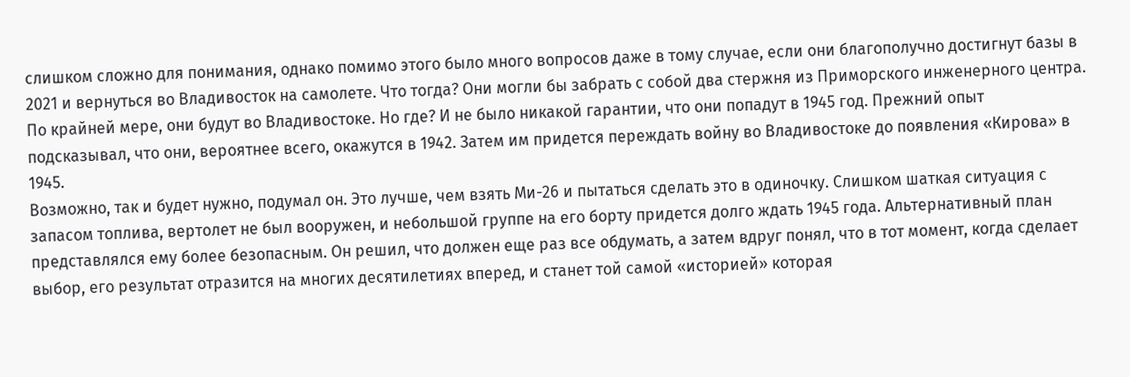слишком сложно для понимания, однако помимо этого было много вопросов даже в тому случае, если они благополучно достигнут базы в 2021 и вернуться во Владивосток на самолете. Что тогда? Они могли бы забрать с собой два стержня из Приморского инженерного центра. По крайней мере, они будут во Владивостоке. Но где? И не было никакой гарантии, что они попадут в 1945 год. Прежний опыт подсказывал, что они, вероятнее всего, окажутся в 1942. Затем им придется переждать войну во Владивостоке до появления «Кирова» в 1945.
Возможно, так и будет нужно, подумал он. Это лучше, чем взять Ми-26 и пытаться сделать это в одиночку. Слишком шаткая ситуация с запасом топлива, вертолет не был вооружен, и небольшой группе на его борту придется долго ждать 1945 года. Альтернативный план представлялся ему более безопасным. Он решил, что должен еще раз все обдумать, а затем вдруг понял, что в тот момент, когда сделает выбор, его результат отразится на многих десятилетиях вперед, и станет той самой «историей» которая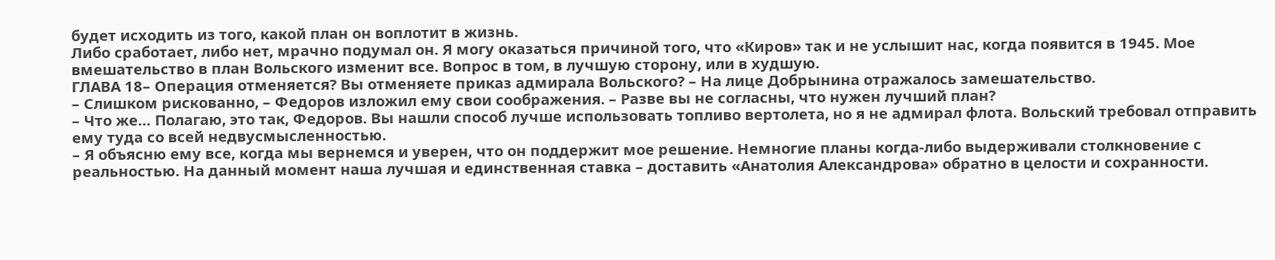будет исходить из того, какой план он воплотит в жизнь.
Либо сработает, либо нет, мрачно подумал он. Я могу оказаться причиной того, что «Киров» так и не услышит нас, когда появится в 1945. Мое вмешательство в план Вольского изменит все. Вопрос в том, в лучшую сторону, или в худшую.
ГЛАВА 18– Операция отменяется? Вы отменяете приказ адмирала Вольского? – На лице Добрынина отражалось замешательство.
– Слишком рискованно, – Федоров изложил ему свои соображения. – Разве вы не согласны, что нужен лучший план?
– Что же… Полагаю, это так, Федоров. Вы нашли способ лучше использовать топливо вертолета, но я не адмирал флота. Вольский требовал отправить ему туда со всей недвусмысленностью.
– Я объясню ему все, когда мы вернемся и уверен, что он поддержит мое решение. Немногие планы когда-либо выдерживали столкновение с реальностью. На данный момент наша лучшая и единственная ставка – доставить «Анатолия Александрова» обратно в целости и сохранности.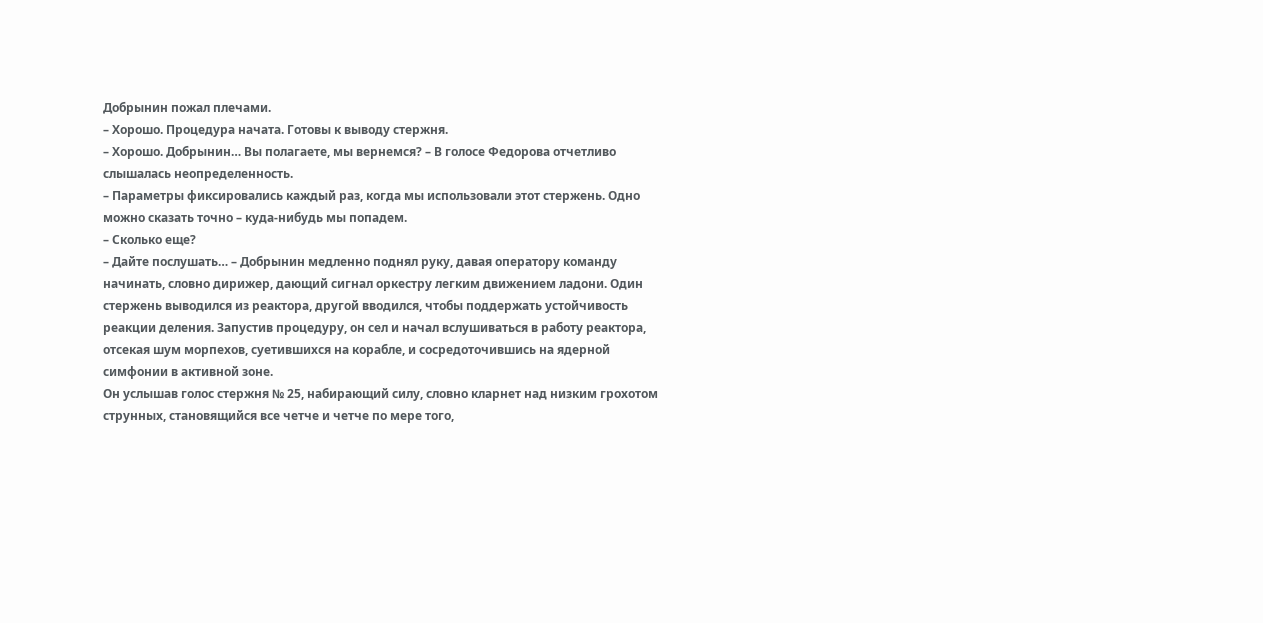Добрынин пожал плечами.
– Хорошо. Процедура начата. Готовы к выводу стержня.
– Хорошо. Добрынин… Вы полагаете, мы вернемся? – В голосе Федорова отчетливо слышалась неопределенность.
– Параметры фиксировались каждый раз, когда мы использовали этот стержень. Одно можно сказать точно – куда-нибудь мы попадем.
– Сколько еще?
– Дайте послушать… – Добрынин медленно поднял руку, давая оператору команду начинать, словно дирижер, дающий сигнал оркестру легким движением ладони. Один стержень выводился из реактора, другой вводился, чтобы поддержать устойчивость реакции деления. Запустив процедуру, он сел и начал вслушиваться в работу реактора, отсекая шум морпехов, суетившихся на корабле, и сосредоточившись на ядерной симфонии в активной зоне.
Он услышав голос стержня № 25, набирающий силу, словно кларнет над низким грохотом струнных, становящийся все четче и четче по мере того,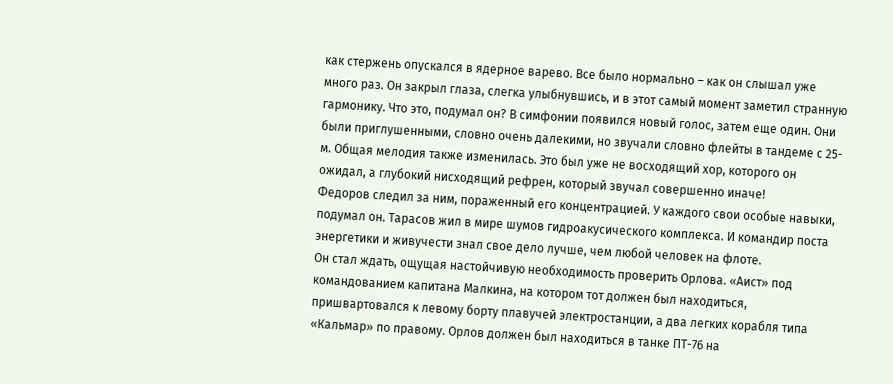как стержень опускался в ядерное варево. Все было нормально – как он слышал уже много раз. Он закрыл глаза, слегка улыбнувшись, и в этот самый момент заметил странную гармонику. Что это, подумал он? В симфонии появился новый голос, затем еще один. Они были приглушенными, словно очень далекими, но звучали словно флейты в тандеме с 25-м. Общая мелодия также изменилась. Это был уже не восходящий хор, которого он ожидал, а глубокий нисходящий рефрен, который звучал совершенно иначе!
Федоров следил за ним, пораженный его концентрацией. У каждого свои особые навыки, подумал он. Тарасов жил в мире шумов гидроакусического комплекса. И командир поста энергетики и живучести знал свое дело лучше, чем любой человек на флоте.
Он стал ждать, ощущая настойчивую необходимость проверить Орлова. «Аист» под командованием капитана Малкина, на котором тот должен был находиться, пришвартовался к левому борту плавучей электростанции, а два легких корабля типа «Кальмар» по правому. Орлов должен был находиться в танке ПТ-76 на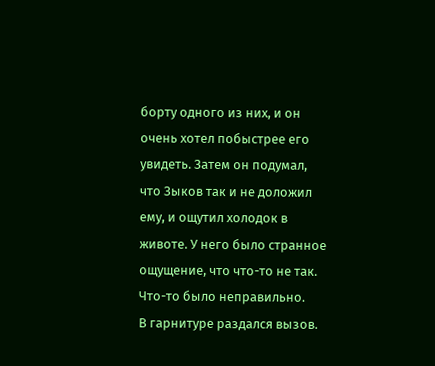борту одного из них, и он очень хотел побыстрее его увидеть. Затем он подумал, что Зыков так и не доложил ему, и ощутил холодок в животе. У него было странное ощущение, что что-то не так. Что-то было неправильно.
В гарнитуре раздался вызов.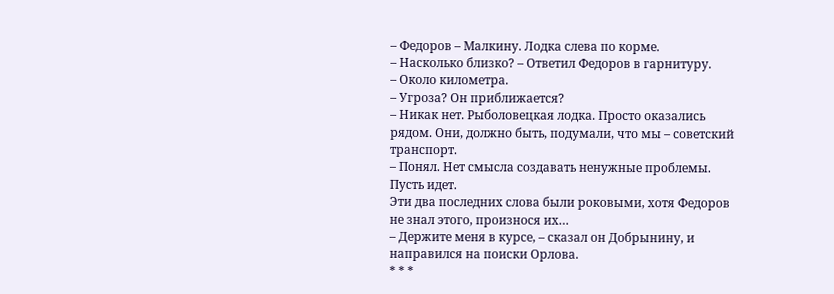– Федоров – Малкину. Лодка слева по корме.
– Насколько близко? – Ответил Федоров в гарнитуру.
– Около километра.
– Угроза? Он приближается?
– Никак нет. Рыболовецкая лодка. Просто оказались рядом. Они, должно быть, подумали, что мы – советский транспорт.
– Понял. Нет смысла создавать ненужные проблемы. Пусть идет.
Эти два последних слова были роковыми, хотя Федоров не знал этого, произнося их…
– Держите меня в курсе, – сказал он Добрынину, и направился на поиски Орлова.
* * *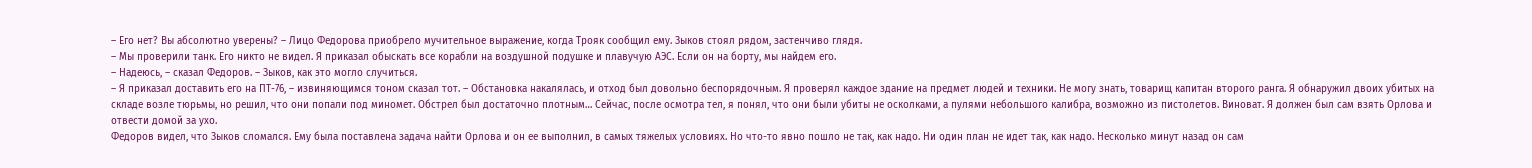– Его нет? Вы абсолютно уверены? – Лицо Федорова приобрело мучительное выражение, когда Трояк сообщил ему. Зыков стоял рядом, застенчиво глядя.
– Мы проверили танк. Его никто не видел. Я приказал обыскать все корабли на воздушной подушке и плавучую АЭС. Если он на борту, мы найдем его.
– Надеюсь, – сказал Федоров. – Зыков, как это могло случиться.
– Я приказал доставить его на ПТ-76, – извиняющимся тоном сказал тот. – Обстановка накалялась, и отход был довольно беспорядочным. Я проверял каждое здание на предмет людей и техники. Не могу знать, товарищ капитан второго ранга. Я обнаружил двоих убитых на складе возле тюрьмы, но решил, что они попали под миномет. Обстрел был достаточно плотным… Сейчас, после осмотра тел, я понял, что они были убиты не осколками, а пулями небольшого калибра, возможно из пистолетов. Виноват. Я должен был сам взять Орлова и отвести домой за ухо.
Федоров видел, что Зыков сломался. Ему была поставлена задача найти Орлова и он ее выполнил, в самых тяжелых условиях. Но что-то явно пошло не так, как надо. Ни один план не идет так, как надо. Несколько минут назад он сам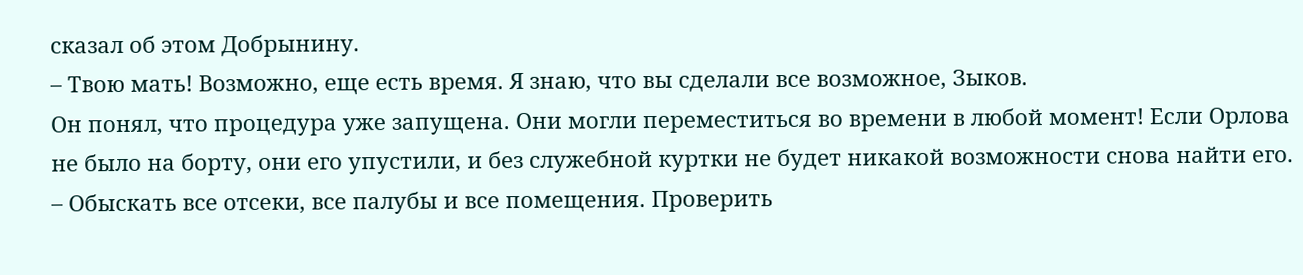сказал об этом Добрынину.
– Твою мать! Возможно, еще есть время. Я знаю, что вы сделали все возможное, Зыков.
Он понял, что процедура уже запущена. Они могли переместиться во времени в любой момент! Если Орлова не было на борту, они его упустили, и без служебной куртки не будет никакой возможности снова найти его.
– Обыскать все отсеки, все палубы и все помещения. Проверить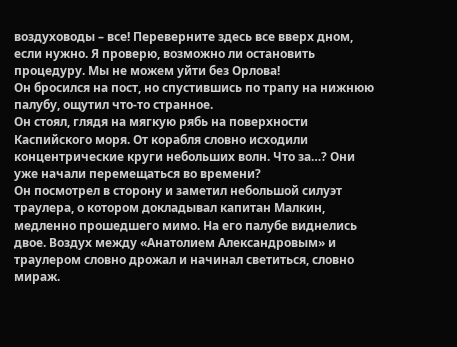воздуховоды – все! Переверните здесь все вверх дном, если нужно. Я проверю, возможно ли остановить процедуру. Мы не можем уйти без Орлова!
Он бросился на пост, но спустившись по трапу на нижнюю палубу, ощутил что-то странное.
Он стоял, глядя на мягкую рябь на поверхности Каспийского моря. От корабля словно исходили концентрические круги небольших волн. Что за…? Они уже начали перемещаться во времени?
Он посмотрел в сторону и заметил небольшой силуэт траулера, о котором докладывал капитан Малкин, медленно прошедшего мимо. На его палубе виднелись двое. Воздух между «Анатолием Александровым» и траулером словно дрожал и начинал светиться, словно мираж.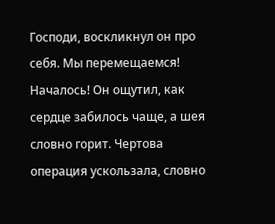Господи, воскликнул он про себя. Мы перемещаемся! Началось! Он ощутил, как сердце забилось чаще, а шея словно горит. Чертова операция ускользала, словно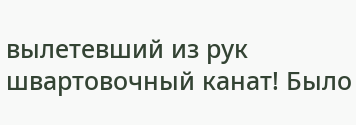вылетевший из рук швартовочный канат! Было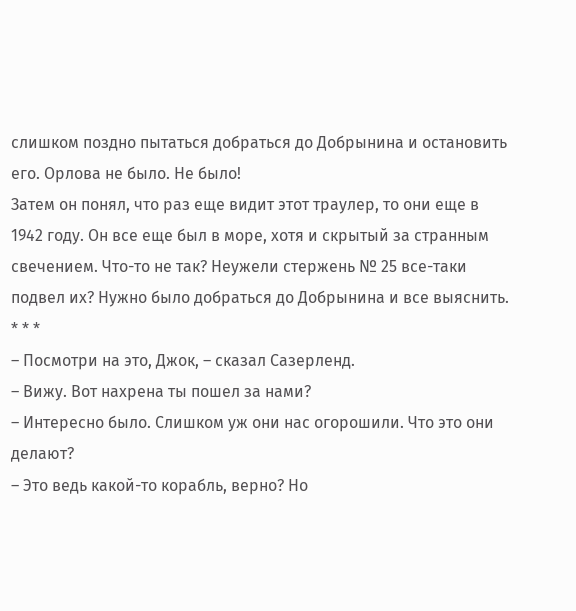слишком поздно пытаться добраться до Добрынина и остановить его. Орлова не было. Не было!
Затем он понял, что раз еще видит этот траулер, то они еще в 1942 году. Он все еще был в море, хотя и скрытый за странным свечением. Что-то не так? Неужели стержень № 25 все-таки подвел их? Нужно было добраться до Добрынина и все выяснить.
* * *
– Посмотри на это, Джок, – сказал Сазерленд.
– Вижу. Вот нахрена ты пошел за нами?
– Интересно было. Слишком уж они нас огорошили. Что это они делают?
– Это ведь какой-то корабль, верно? Но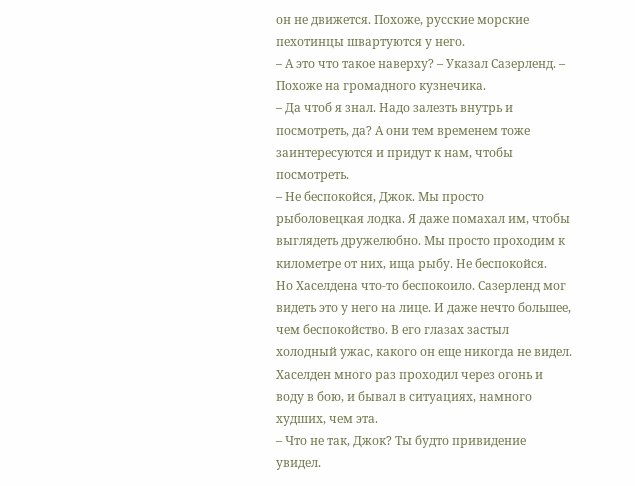он не движется. Похоже, русские морские пехотинцы швартуются у него.
– А это что такое наверху? – Указал Сазерленд. – Похоже на громадного кузнечика.
– Да чтоб я знал. Надо залезть внутрь и посмотреть, да? А они тем временем тоже заинтересуются и придут к нам, чтобы посмотреть.
– Не беспокойся, Джок. Мы просто рыболовецкая лодка. Я даже помахал им, чтобы выглядеть дружелюбно. Мы просто проходим к километре от них, ища рыбу. Не беспокойся.
Но Хаселдена что-то беспокоило. Сазерленд мог видеть это у него на лице. И даже нечто большее, чем беспокойство. В его глазах застыл холодный ужас, какого он еще никогда не видел. Хаселден много раз проходил через огонь и воду в бою, и бывал в ситуациях, намного худших, чем эта.
– Что не так, Джок? Ты будто привидение увидел.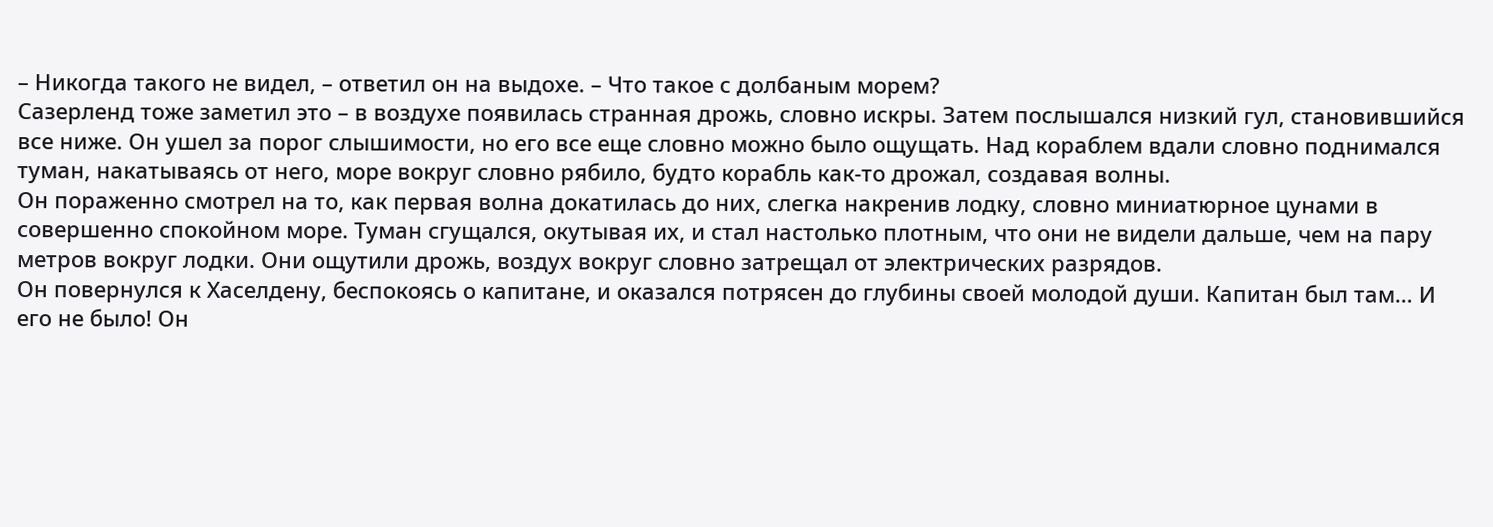– Никогда такого не видел, – ответил он на выдохе. – Что такое с долбаным морем?
Сазерленд тоже заметил это – в воздухе появилась странная дрожь, словно искры. Затем послышался низкий гул, становившийся все ниже. Он ушел за порог слышимости, но его все еще словно можно было ощущать. Над кораблем вдали словно поднимался туман, накатываясь от него, море вокруг словно рябило, будто корабль как-то дрожал, создавая волны.
Он пораженно смотрел на то, как первая волна докатилась до них, слегка накренив лодку, словно миниатюрное цунами в совершенно спокойном море. Туман сгущался, окутывая их, и стал настолько плотным, что они не видели дальше, чем на пару метров вокруг лодки. Они ощутили дрожь, воздух вокруг словно затрещал от электрических разрядов.
Он повернулся к Хаселдену, беспокоясь о капитане, и оказался потрясен до глубины своей молодой души. Капитан был там… И его не было! Он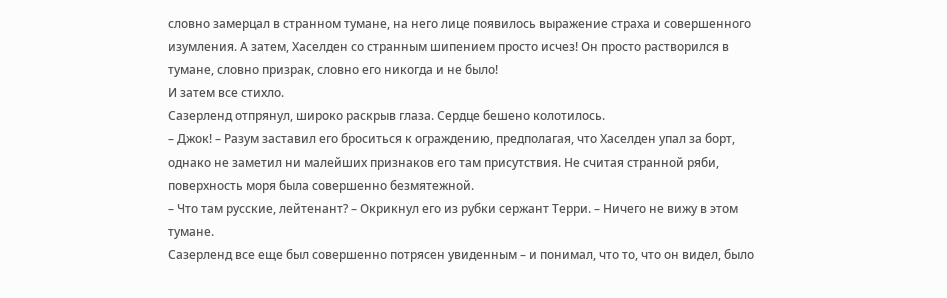словно замерцал в странном тумане, на него лице появилось выражение страха и совершенного изумления. А затем, Хаселден со странным шипением просто исчез! Он просто растворился в тумане, словно призрак, словно его никогда и не было!
И затем все стихло.
Сазерленд отпрянул, широко раскрыв глаза. Сердце бешено колотилось.
– Джок! – Разум заставил его броситься к ограждению, предполагая, что Хаселден упал за борт, однако не заметил ни малейших признаков его там присутствия. Не считая странной ряби, поверхность моря была совершенно безмятежной.
– Что там русские, лейтенант? – Окрикнул его из рубки сержант Терри. – Ничего не вижу в этом тумане.
Сазерленд все еще был совершенно потрясен увиденным – и понимал, что то, что он видел, было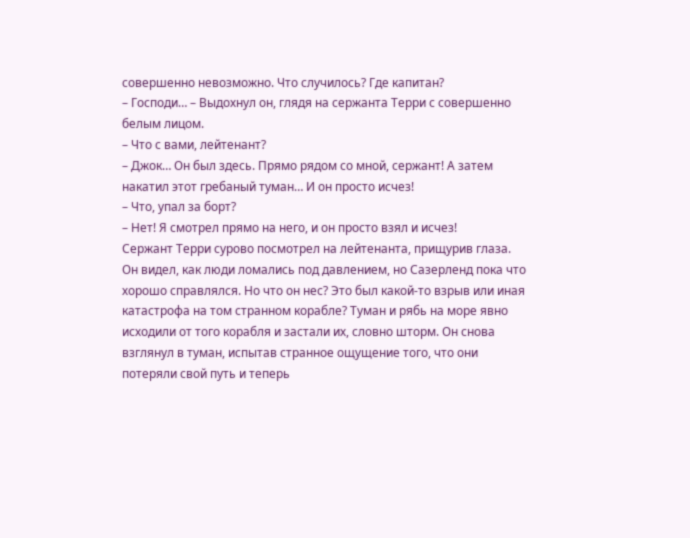совершенно невозможно. Что случилось? Где капитан?
– Господи… – Выдохнул он, глядя на сержанта Терри с совершенно белым лицом.
– Что с вами, лейтенант?
– Джок… Он был здесь. Прямо рядом со мной, сержант! А затем накатил этот гребаный туман… И он просто исчез!
– Что, упал за борт?
– Нет! Я смотрел прямо на него, и он просто взял и исчез!
Сержант Терри сурово посмотрел на лейтенанта, прищурив глаза. Он видел, как люди ломались под давлением, но Сазерленд пока что хорошо справлялся. Но что он нес? Это был какой-то взрыв или иная катастрофа на том странном корабле? Туман и рябь на море явно исходили от того корабля и застали их, словно шторм. Он снова взглянул в туман, испытав странное ощущение того, что они потеряли свой путь и теперь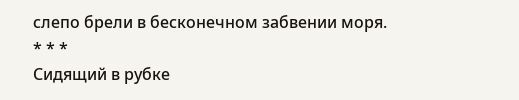слепо брели в бесконечном забвении моря.
* * *
Сидящий в рубке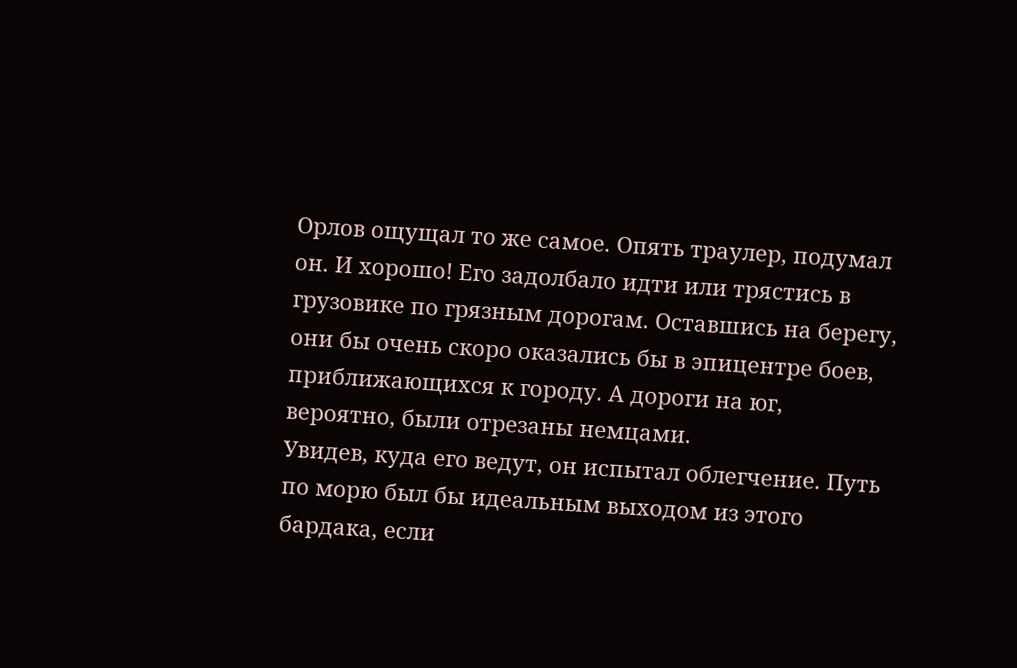Орлов ощущал то же самое. Опять траулер, подумал он. И хорошо! Его задолбало идти или трястись в грузовике по грязным дорогам. Оставшись на берегу, они бы очень скоро оказались бы в эпицентре боев, приближающихся к городу. А дороги на юг, вероятно, были отрезаны немцами.
Увидев, куда его ведут, он испытал облегчение. Путь по морю был бы идеальным выходом из этого бардака, если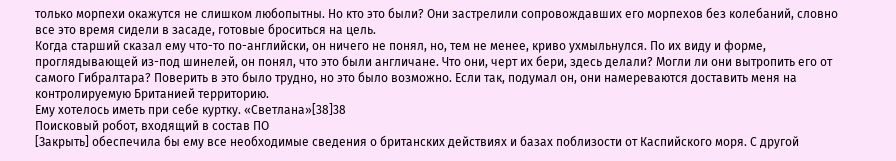только морпехи окажутся не слишком любопытны. Но кто это были? Они застрелили сопровождавших его морпехов без колебаний, словно все это время сидели в засаде, готовые броситься на цель.
Когда старший сказал ему что-то по-английски, он ничего не понял, но, тем не менее, криво ухмыльнулся. По их виду и форме, проглядывающей из-под шинелей, он понял, что это были англичане. Что они, черт их бери, здесь делали? Могли ли они вытропить его от самого Гибралтара? Поверить в это было трудно, но это было возможно. Если так, подумал он, они намереваются доставить меня на контролируемую Британией территорию.
Ему хотелось иметь при себе куртку. «Светлана»[38]38
Поисковый робот, входящий в состав ПО
[Закрыть] обеспечила бы ему все необходимые сведения о британских действиях и базах поблизости от Каспийского моря. С другой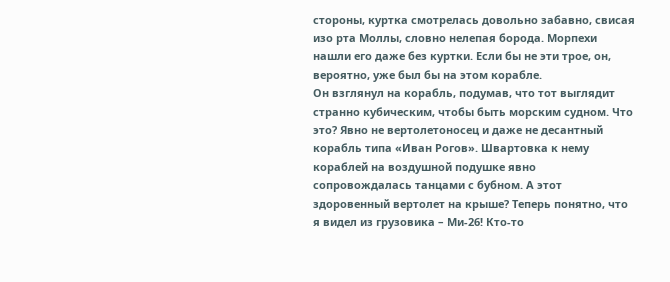стороны, куртка смотрелась довольно забавно, свисая изо рта Моллы, словно нелепая борода. Морпехи нашли его даже без куртки. Если бы не эти трое, он, вероятно, уже был бы на этом корабле.
Он взглянул на корабль, подумав, что тот выглядит странно кубическим, чтобы быть морским судном. Что это? Явно не вертолетоносец и даже не десантный корабль типа «Иван Рогов». Швартовка к нему кораблей на воздушной подушке явно сопровождалась танцами с бубном. А этот здоровенный вертолет на крыше? Теперь понятно, что я видел из грузовика – Ми-26! Кто-то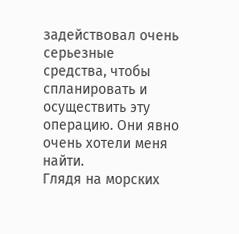задействовал очень серьезные средства, чтобы спланировать и осуществить эту операцию. Они явно очень хотели меня найти.
Глядя на морских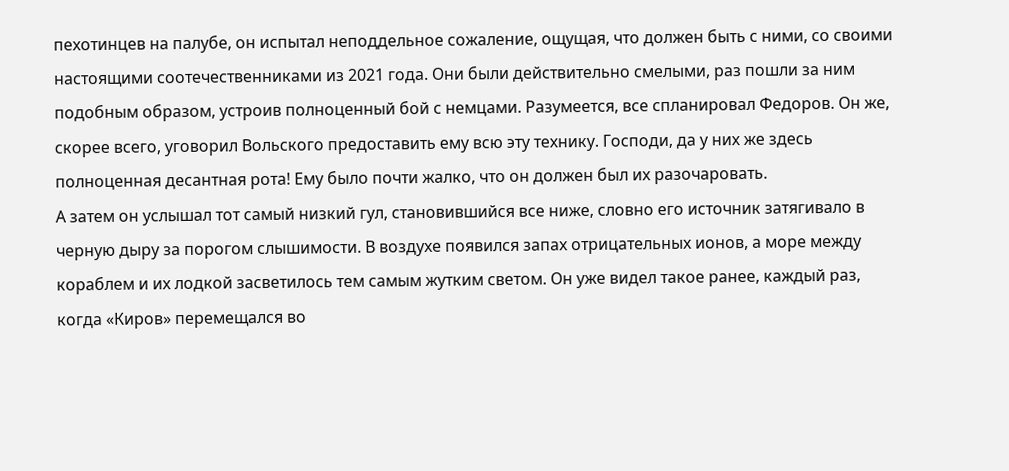пехотинцев на палубе, он испытал неподдельное сожаление, ощущая, что должен быть с ними, со своими настоящими соотечественниками из 2021 года. Они были действительно смелыми, раз пошли за ним подобным образом, устроив полноценный бой с немцами. Разумеется, все спланировал Федоров. Он же, скорее всего, уговорил Вольского предоставить ему всю эту технику. Господи, да у них же здесь полноценная десантная рота! Ему было почти жалко, что он должен был их разочаровать.
А затем он услышал тот самый низкий гул, становившийся все ниже, словно его источник затягивало в черную дыру за порогом слышимости. В воздухе появился запах отрицательных ионов, а море между кораблем и их лодкой засветилось тем самым жутким светом. Он уже видел такое ранее, каждый раз, когда «Киров» перемещался во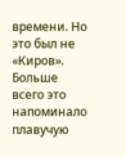времени. Но это был не «Киров». Больше всего это напоминало плавучую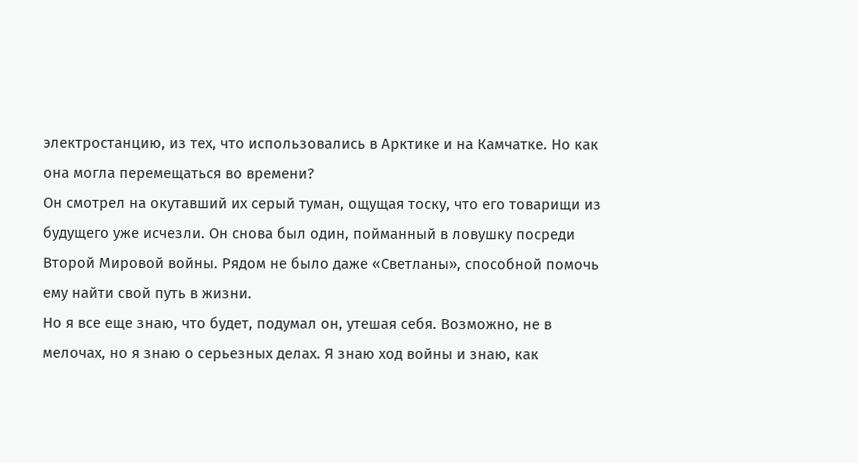электростанцию, из тех, что использовались в Арктике и на Камчатке. Но как она могла перемещаться во времени?
Он смотрел на окутавший их серый туман, ощущая тоску, что его товарищи из будущего уже исчезли. Он снова был один, пойманный в ловушку посреди Второй Мировой войны. Рядом не было даже «Светланы», способной помочь ему найти свой путь в жизни.
Но я все еще знаю, что будет, подумал он, утешая себя. Возможно, не в мелочах, но я знаю о серьезных делах. Я знаю ход войны и знаю, как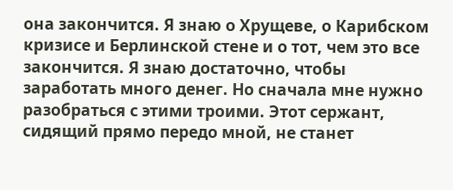она закончится. Я знаю о Хрущеве, о Карибском кризисе и Берлинской стене и о тот, чем это все закончится. Я знаю достаточно, чтобы заработать много денег. Но сначала мне нужно разобраться с этими троими. Этот сержант, сидящий прямо передо мной, не станет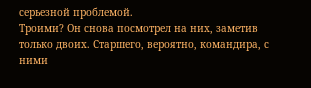серьезной проблемой.
Троими? Он снова посмотрел на них, заметив только двоих. Старшего, вероятно, командира, с ними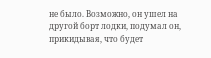не было. Возможно, он ушел на другой борт лодки, подумал он, прикидывая, что будет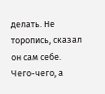делать. Не торопись, сказал он сам себе. Чего-чего, а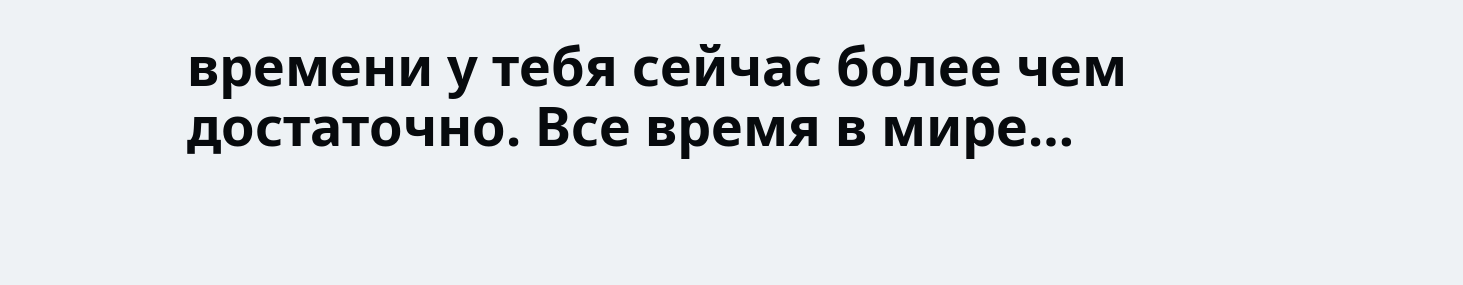времени у тебя сейчас более чем достаточно. Все время в мире…